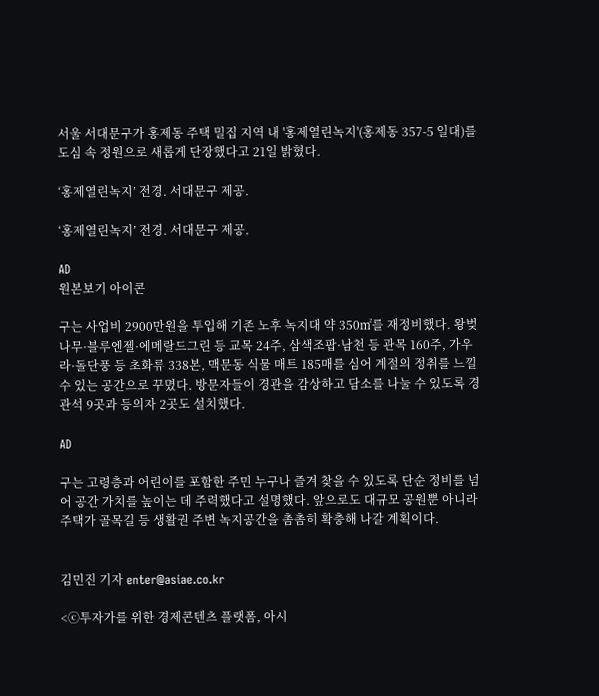서울 서대문구가 홍제동 주택 밀집 지역 내 '홍제열린녹지'(홍제동 357-5 일대)를 도심 속 정원으로 새롭게 단장했다고 21일 밝혔다.

‘홍제열린녹지’ 전경. 서대문구 제공.

‘홍제열린녹지’ 전경. 서대문구 제공.

AD
원본보기 아이콘

구는 사업비 2900만원을 투입해 기존 노후 녹지대 약 350㎡를 재정비했다. 왕벚나무·블루엔젤·에메랄드그린 등 교목 24주, 삼색조팝·남천 등 관목 160주, 가우라·돌단풍 등 초화류 338본, 맥문동 식물 매트 185매를 심어 계절의 정취를 느낄 수 있는 공간으로 꾸몄다. 방문자들이 경관을 감상하고 담소를 나눌 수 있도록 경관석 9곳과 등의자 2곳도 설치했다.

AD

구는 고령층과 어린이를 포함한 주민 누구나 즐겨 찾을 수 있도록 단순 정비를 넘어 공간 가치를 높이는 데 주력했다고 설명했다. 앞으로도 대규모 공원뿐 아니라 주택가 골목길 등 생활권 주변 녹지공간을 촘촘히 확충해 나갈 계획이다.


김민진 기자 enter@asiae.co.kr

<ⓒ투자가를 위한 경제콘텐츠 플랫폼, 아시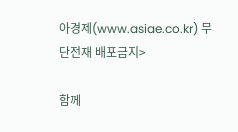아경제(www.asiae.co.kr) 무단전재 배포금지>

함께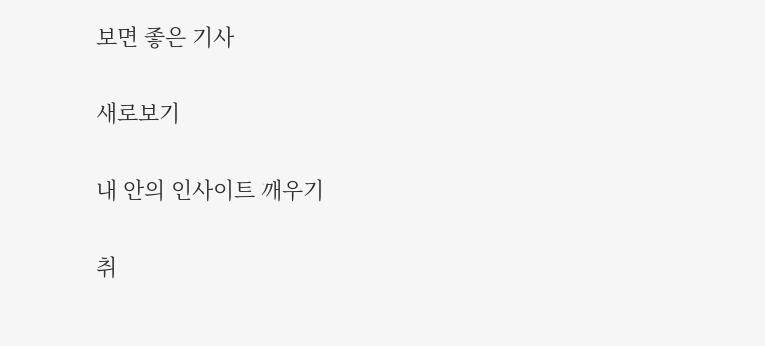보면 좋은 기사

새로보기

내 안의 인사이트 깨우기

취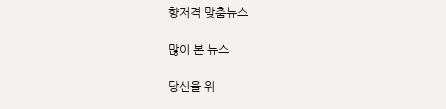향저격 맞춤뉴스

많이 본 뉴스

당신을 위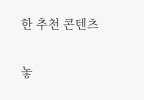한 추천 콘텐츠

놓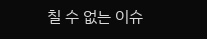칠 수 없는 이슈